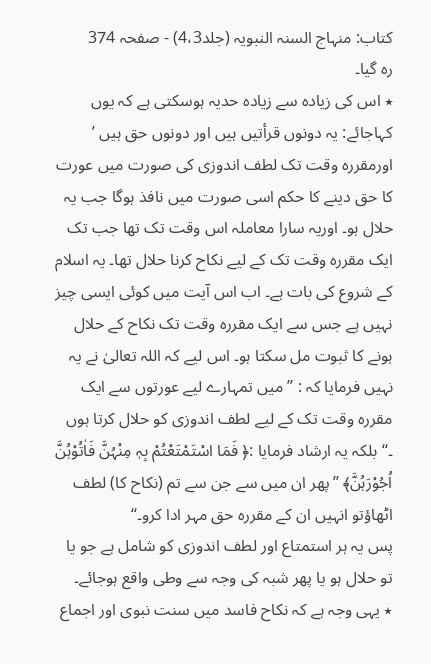کتاب: منہاج السنہ النبویہ (جلد4،3) - صفحہ 374
رہ گیا۔
٭ اس کی زیادہ سے زیادہ حدیہ ہوسکتی ہے کہ یوں کہاجائے: یہ دونوں قرأتیں ہیں اور دونوں حق ہیں ’ اورمقررہ وقت تک لطف اندوزی کی صورت میں عورت کا حق دینے کا حکم اسی صورت میں نافذ ہوگا جب یہ حلال ہو۔ اوریہ سارا معاملہ اس وقت تک تھا جب تک ایک مقررہ وقت تک کے لیے نکاح کرنا حلال تھا۔ یہ اسلام کے شروع کی بات ہے۔ اب اس آیت میں کوئی ایسی چیز نہیں ہے جس سے ایک مقررہ وقت تک نکاح کے حلال ہونے کا ثبوت مل سکتا ہو۔ اس لیے کہ اللہ تعالیٰ نے یہ نہیں فرمایا کہ : ’’ میں تمہارے لیے عورتوں سے ایک مقررہ وقت تک کے لیے لطف اندوزی کو حلال کرتا ہوں ۔‘‘بلکہ یہ ارشاد فرمایا :﴿ فَمَا اسْتَمْتَعْتُمْ بِہٖ مِنْہُنَّ فَاٰتُوْہُنَّ اُجُوْرَہُنَّ﴾ ’’پھر ان میں سے جن سے تم (نکاح کا) لطف اٹھاؤتو انہیں ان کے مقررہ حق مہر ادا کرو۔‘‘
پس یہ ہر استمتاع اور لطف اندوزی کو شامل ہے جو یا تو حلال ہو یا پھر شبہ کی وجہ سے وطی واقع ہوجائے۔
٭ یہی وجہ ہے کہ نکاح فاسد میں سنت نبوی اور اجماع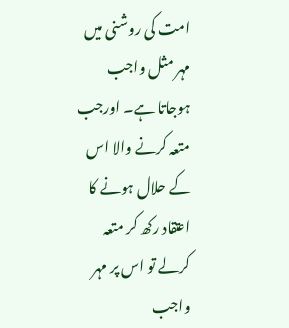امت کی روشنی میں مہر مثل واجب ہوجاتا ہے۔ اورجب متعہ کرنے والا اس کے حلال ہونے کا اعتقاد رکھ کر متعہ کرلے تو اس پر مہر واجب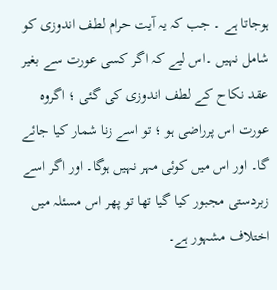ہوجاتا ہے ۔ جب کہ یہ آیت حرام لطف اندوزی کو شامل نہیں ۔اس لیے کہ اگر کسی عورت سے بغیر عقد نکاح کے لطف اندوزی کی گئی ؛ اگروہ عورت اس پرراضی ہو ؛ تو اسے زنا شمار کیا جائے گا۔ اور اس میں کوئی مہر نہیں ہوگا۔ اور اگر اسے زبردستی مجبور کیا گیا تھا تو پھر اس مسئلہ میں اختلاف مشہور ہے۔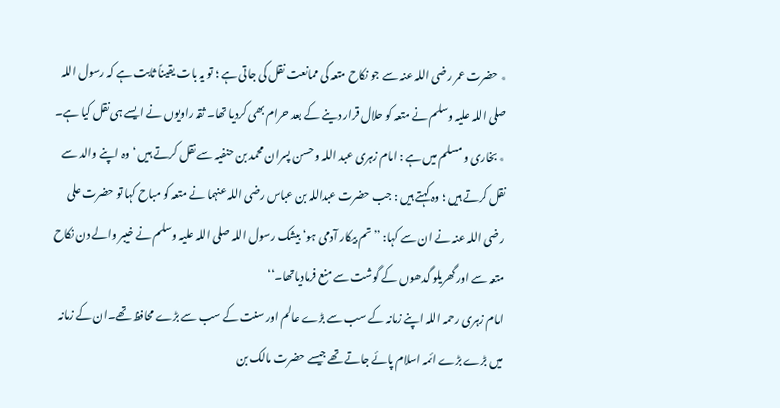٭ حضرت عمر رضی اللہ عنہ سے جو نکاح متعہ کی ممانعت نقل کی جاتی ہے ؛ تو یہ بات یقیناً ثابت ہے کہ رسول اللہ صلی اللہ علیہ وسلم نے متعہ کو حلال قرار دینے کے بعد حرام بھی کردیا تھا۔ ثقہ راویوں نے ایسے ہی نقل کیا ہے۔
٭ بخاری و مسلم میں ہے : امام زہری عبد اللہ و حسن پسران محمد بن حنفیہ سے نقل کرتے ہیں ‘ وہ اپنے والد سے نقل کرتے ہیں ؛ وہ کہتے ہیں : جب حضرت عبداللہ بن عباس رضی اللہ عنہما نے متعہ کو مباح کہا تو حضرت علی رضی اللہ عنہ نے ان سے کہا: ’’تم بیکار آدمی ہو‘ بیشک رسول اللہ صلی اللہ علیہ وسلم نے خیبر والے دن نکاح متعہ سے اور گھریلو گدھوں کے گوشت سے منع فرمادیاتھا۔‘‘
امام زہری رحمہ اللہ اپنے زمانہ کے سب سے بڑے عالم اور سنت کے سب سے بڑے محافظ تھے۔ان کے زمانہ میں بڑے بڑے ائمہ اسلام پائے جاتے تھے جیسے حضرت مالک بن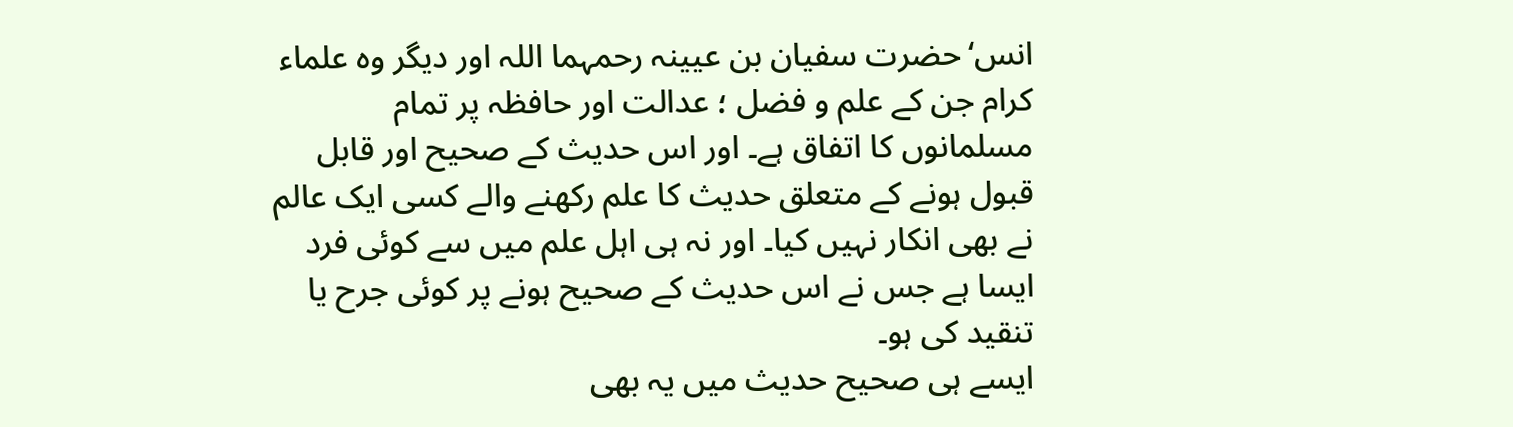انس‘حضرت سفیان بن عیینہ رحمہما اللہ اور دیگر وہ علماء کرام جن کے علم و فضل ؛ عدالت اور حافظہ پر تمام مسلمانوں کا اتفاق ہے۔ اور اس حدیث کے صحیح اور قابل قبول ہونے کے متعلق حدیث کا علم رکھنے والے کسی ایک عالم نے بھی انکار نہیں کیا۔ اور نہ ہی اہل علم میں سے کوئی فرد ایسا ہے جس نے اس حدیث کے صحیح ہونے پر کوئی جرح یا تنقید کی ہو۔
ایسے ہی صحیح حدیث میں یہ بھی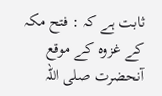ثابت ہے کہ : فتح مکہ کے غزوہ کے موقع آنحضرت صلی اللہ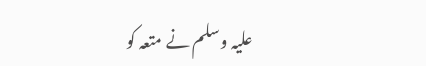علیہ وسلم نے متعہ کو